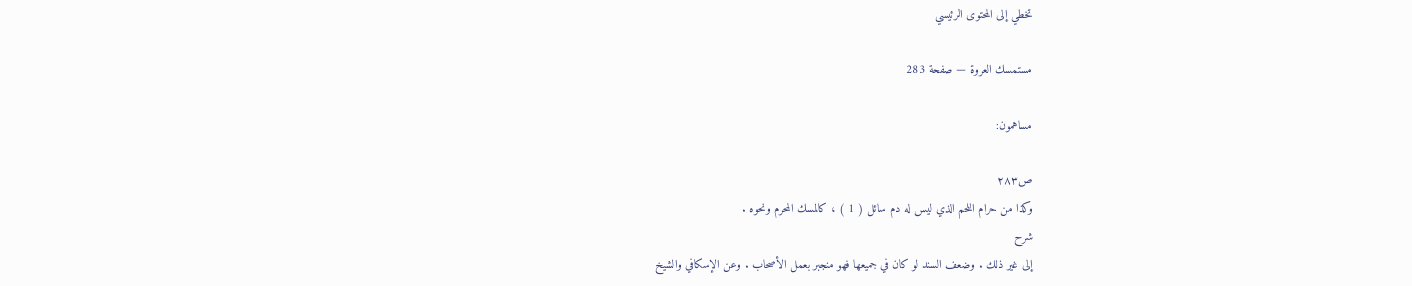تخطي إلى المحتوى الرئيسي

مستمسك العروة — صفحة 283

مساهمون:

ص٢٨٣
وكذا من حرام اللحم الذي ليس له دم سائل ( 1 ) ، كالمسك المحرم ونحوه .
شرح
إلى غير ذلك . وضعف السند لو كان في جميعها فهو منجبر بعمل الأصحاب . وعن الإسكافي والشيخ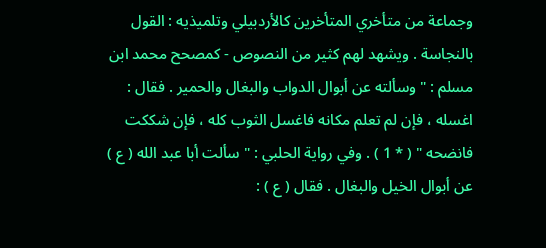وجماعة من متأخري المتأخرين كالأردبيلي وتلميذيه : القول بالنجاسة . ويشهد لهم كثير من النصوص - كمصحح محمد ابن مسلم : " وسألته عن أبوال الدواب والبغال والحمير . فقال : اغسله ، فإن لم تعلم مكانه فاغسل الثوب كله ، فإن شككت فانضحه " ( * 1 ) . وفي رواية الحلبي : " سألت أبا عبد الله ( ع ) عن أبوال الخيل والبغال . فقال ( ع ) :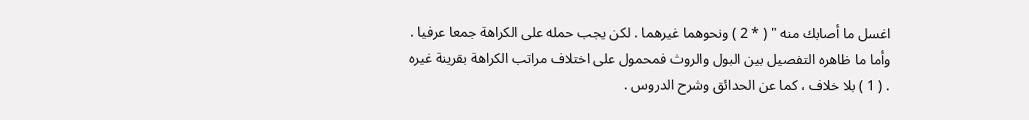اغسل ما أصابك منه " ( * 2 ) ونحوهما غيرهما . لكن يجب حمله على الكراهة جمعا عرفيا . وأما ما ظاهره التفصيل بين البول والروث فمحمول على اختلاف مراتب الكراهة بقرينة غيره . ( 1 ) بلا خلاف ، كما عن الحدائق وشرح الدروس .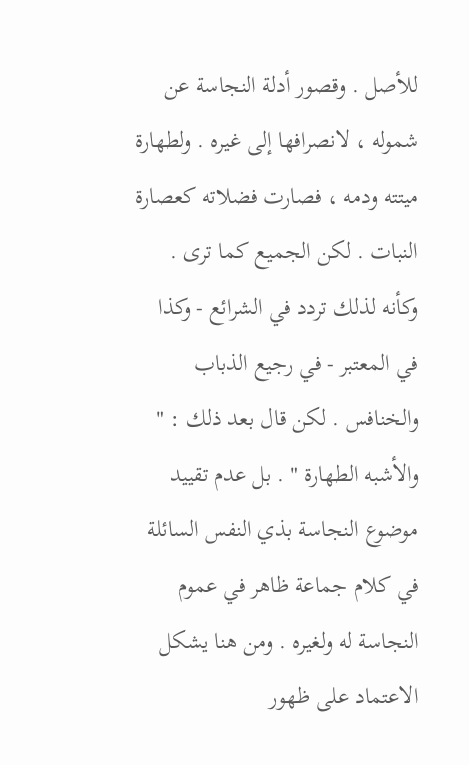للأصل . وقصور أدلة النجاسة عن شموله ، لانصرافها إلى غيره . ولطهارة ميتته ودمه ، فصارت فضلاته كعصارة النبات . لكن الجميع كما ترى . وكأنه لذلك تردد في الشرائع - وكذا في المعتبر - في رجيع الذباب والخنافس . لكن قال بعد ذلك : " والأشبه الطهارة " . بل عدم تقييد موضوع النجاسة بذي النفس السائلة في كلام جماعة ظاهر في عموم النجاسة له ولغيره . ومن هنا يشكل الاعتماد على ظهور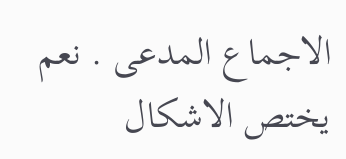الاجماع المدعى . نعم يختص الاشكال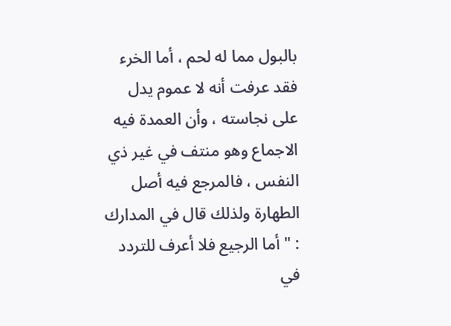بالبول مما له لحم ، أما الخرء فقد عرفت أنه لا عموم يدل على نجاسته ، وأن العمدة فيه الاجماع وهو منتف في غير ذي النفس ، فالمرجع فيه أصل الطهارة ولذلك قال في المدارك : " أما الرجيع فلا أعرف للتردد في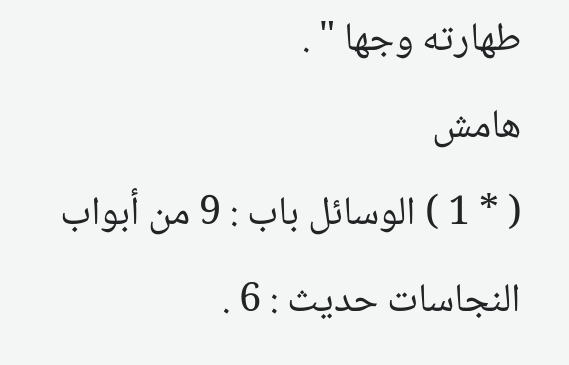طهارته وجها " .
هامش
( * 1 ) الوسائل باب : 9 من أبواب النجاسات حديث : 6 .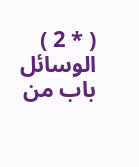( * 2 ) الوسائل باب من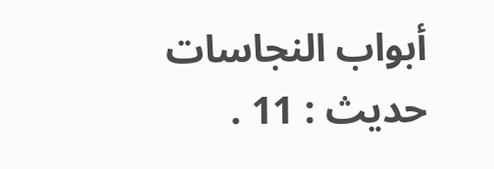أبواب النجاسات حديث : 11 .